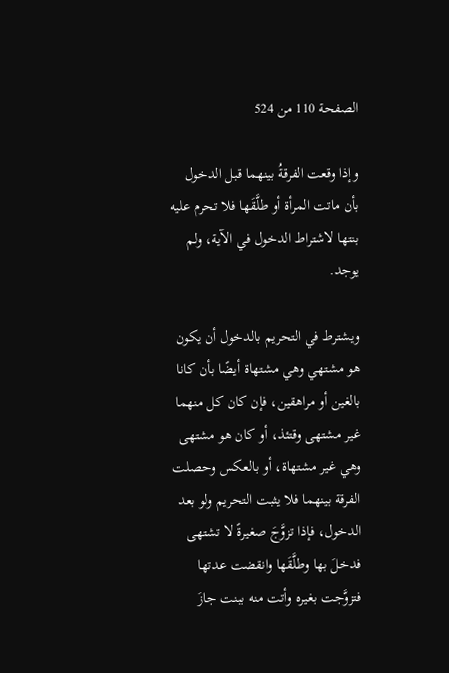الصفحة 110 من 524

وإذا وقعت الفرقةُ بينهما قبل الدخول بأن ماتت المرأة أو طلَّقَها فلا تحرم عليه بنتها لاشتراط الدخول في الآية، ولم يوجد.

ويشترط في التحريم بالدخول أن يكون هو مشتهي وهي مشتهاة أيضًا بأن كانا بالغين أو مراهقين، فإن كان كل منهما غير مشتهى وقتئذ، أو كان هو مشتهى وهي غير مشتهاة، أو بالعكس وحصلت الفرقة بينهما فلا يثبت التحريم ولو بعد الدخول، فإذا تزوَّجَ صغيرةً لا تشتهى فدخلَ بها وطلَّقَها وانقضت عدتها فتزوَّجت بغيره وأتت منه ببنت جازَ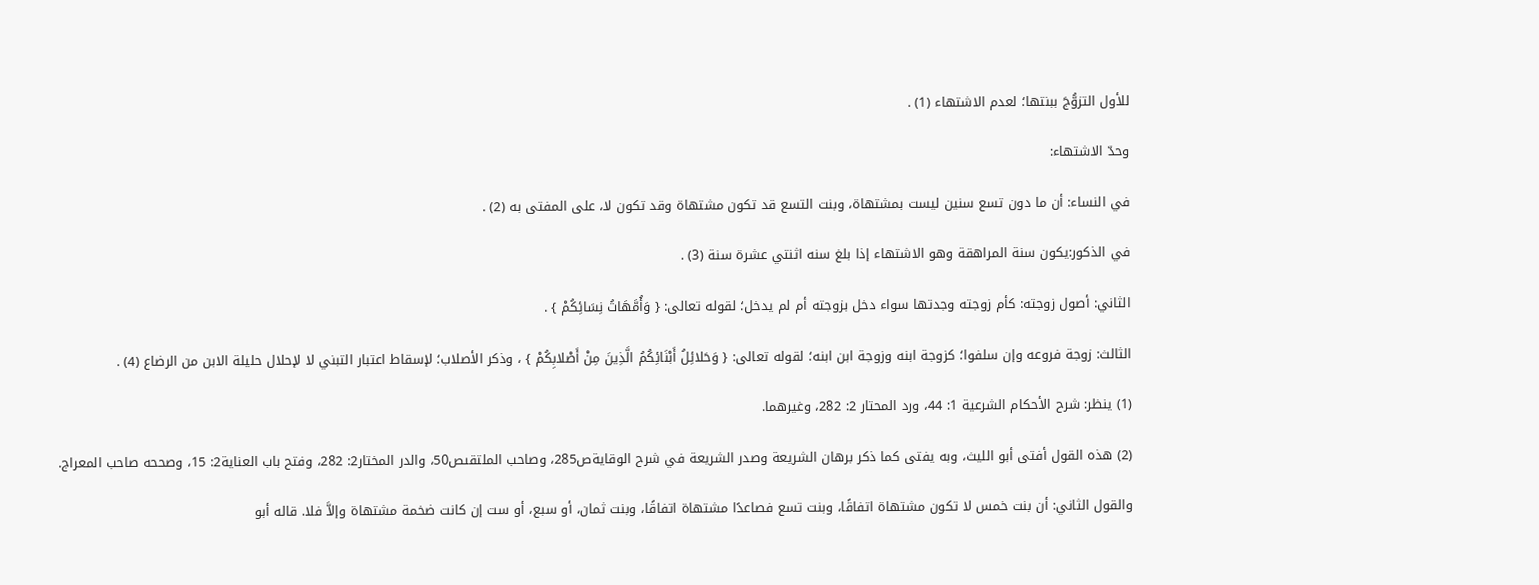للأول التزوُّجَ ببنتها؛ لعدم الاشتهاء (1) .

وحدّ الاشتهاء:

في النساء: أن ما دون تسع سنين ليست بمشتهاة، وبنت التسع قد تكون مشتهاة وقد تكون لا، على المفتى به (2) .

في الذكور:يكون سنة المراهقة وهو الاشتهاء إذا بلغ سنه اثنتي عشرة سنة (3) .

الثاني: أصول زوجته: كأم زوجته وجدتها سواء دخل بزوجته أم لم يدخل؛ لقوله تعالى: { وَأُمَّهَاتُ نِسَائِكُمْ } .

الثالث: زوجة فروعه وإن سلفوا؛ كزوجة ابنه وزوجة ابن ابنه؛ لقوله تعالى: { وَحَلائِلُ أَبْنَائِكُمُ الَّذِينَ مِنْ أَصْلابِكُمْ } ، وذكر الأصلاب؛ لإسقاط اعتبار التبني لا لإحلال حليلة الابن من الرضاع (4) .

(1) ينظر: شرح الأحكام الشرعية 1: 44، ورد المحتار 2: 282، وغيرهما.

(2) هذه القول أفتى أبو الليث، وبه يفتى كما ذكر برهان الشريعة وصدر الشريعة في شرح الوقايةص285، وصاحب الملتقىص50، والدر المختار2: 282، وفتح باب العناية2: 15، وصححه صاحب المعراج.

والقول الثاني: أن بنت خمس لا تكون مشتهاة اتفاقًا، وبنت تسع فصاعدًا مشتهاة اتفاقًا، وبنت ثمان، أو سبع، أو ست إن كانت ضخمة مشتهاة وإلاَّ فلا. قاله أبو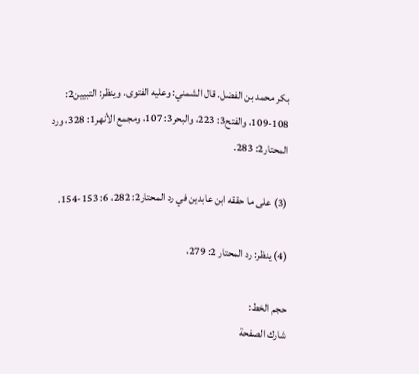بكر محمد بن الفضل. قال الشمني: وعليه الفتوى. وينظر: التبيين2: 108-109، والفتح3: 223، والبحر3: 107، ومجمع الأنهر1: 328، ورد المحتار2: 283.

(3) على ما حققه ابن عابدين في رد المحتار2: 282، 6: 153-154.

(4) ينظر: رد المحتار 2: 279،

حجم الخط:
شارك الصفحة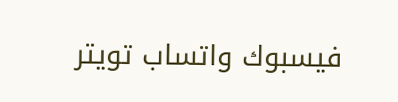فيسبوك واتساب تويتر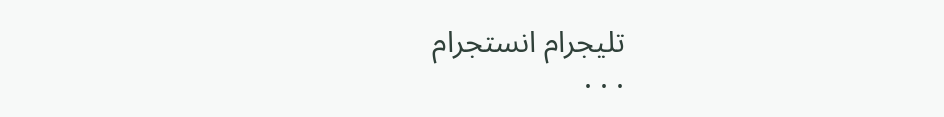تليجرام انستجرام
. . .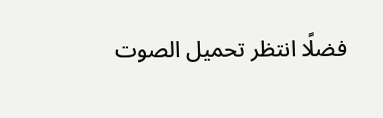فضلًا انتظر تحميل الصوت